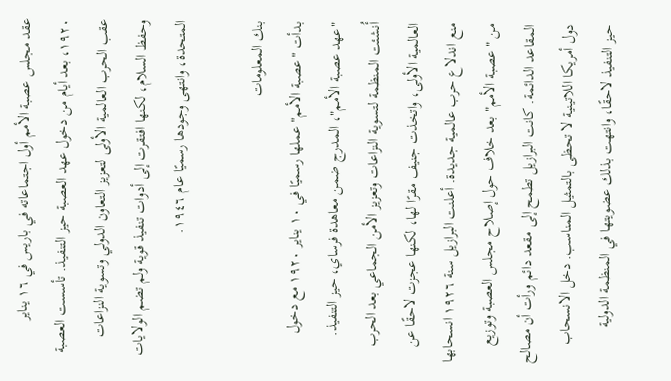عقد مجلس عصبة الأمم أول اجتماعاته في باريس في ١٦ يناير ١٩٢٠، بعد أيام من دخول عهد العصبة حيز التنفيذ. تأسست العصبة عقب الحرب العالمية الأولى لتعزيز التعاون الدولي وتسوية النزاعات وحفظ السلام، لكنها افتقرت إلى أدوات تنفيذ قوية ولم تضم الولايات المتحدة، وانتهى وجودها رسميًا عام ١٩٤٦.

بنك المعلومات
بدأت "عصبة الأمم" عملها رسميًا في ١٠ يناير ١٩٢٠ مع دخول "عهد عصبة الأمم"، المدرج ضمن معاهدة فرساي، حيز التنفيذ. أُنشئت المنظمة لتسوية النزاعات وتعزيز الأمن الجماعي بعد الحرب العالمية الأولى، واتخذت جنيف مقرًا لها، لكنها عجزت لاحقًا عن منع اندلاع حرب عالمية جديدة. أعلنت البرازيل سنة ١٩٢٦ انسحابها من "عصبة الأمم" بعد خلاف حول إصلاح مجلس العصبة وتوزيع المقاعد الدائمة. كانت البرازيل تطمح إلى مقعد دائم ورأت أن مصالح دول أمريكا اللاتينية لا تحظى بالتمثيل المناسب. دخل الانسحاب حيز التنفيذ لاحقًا، وانتهت بذلك عضويتها في المنظمة الدولية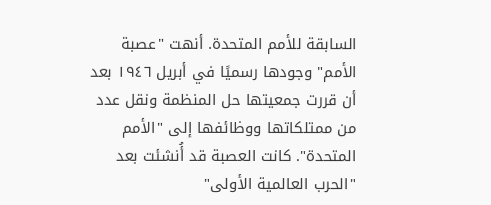السابقة للأمم المتحدة. أنهت "عصبة الأمم" وجودها رسميًا في أبريل ١٩٤٦ بعد أن قررت جمعيتها حل المنظمة ونقل عدد من ممتلكاتها ووظائفها إلى "الأمم المتحدة". كانت العصبة قد أُنشئت بعد "الحرب العالمية الأولى"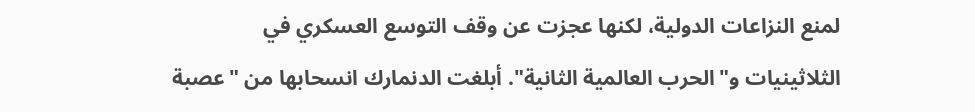لمنع النزاعات الدولية، لكنها عجزت عن وقف التوسع العسكري في الثلاثينيات و"الحرب العالمية الثانية". أبلغت الدنمارك انسحابها من "عصبة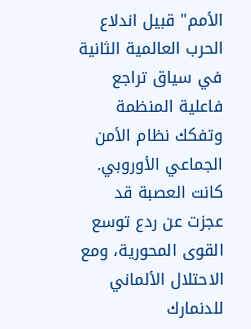الأمم" قبيل اندلاع الحرب العالمية الثانية في سياق تراجع فاعلية المنظمة وتفكك نظام الأمن الجماعي الأوروبي. كانت العصبة قد عجزت عن ردع توسع القوى المحورية، ومع الاحتلال الألماني للدنمارك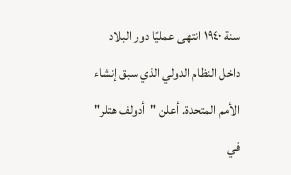سنة ١٩٤٠ انتهى عمليًا دور البلاد داخل النظام الدولي الذي سبق إنشاء الأمم المتحدة. أعلن "أدولف هتلر" في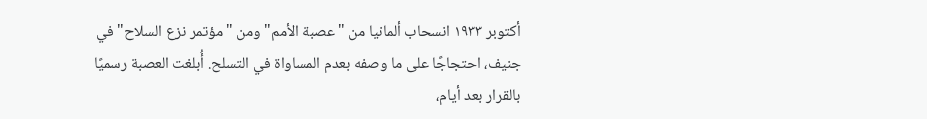أكتوبر ١٩٣٣ انسحاب ألمانيا من "عصبة الأمم" ومن "مؤتمر نزع السلاح" في جنيف، احتجاجًا على ما وصفه بعدم المساواة في التسلح. أُبلغت العصبة رسميًا بالقرار بعد أيام،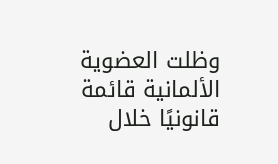وظلت العضوية الألمانية قائمة قانونيًا خلال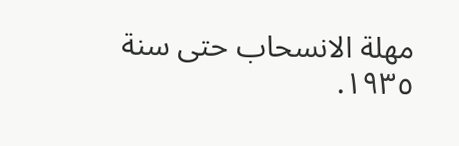مهلة الانسحاب حتى سنة ١٩٣٥.